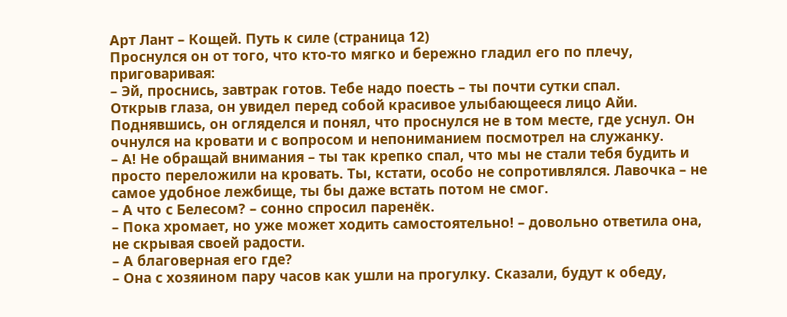Арт Лант – Кощей. Путь к силе (страница 12)
Проснулся он от того, что кто-то мягко и бережно гладил его по плечу, приговаривая:
– Эй, проснись, завтрак готов. Тебе надо поесть – ты почти сутки спал.
Открыв глаза, он увидел перед собой красивое улыбающееся лицо Айи. Поднявшись, он огляделся и понял, что проснулся не в том месте, где уснул. Он очнулся на кровати и с вопросом и непониманием посмотрел на служанку.
– А! Не обращай внимания – ты так крепко спал, что мы не стали тебя будить и просто переложили на кровать. Ты, кстати, особо не сопротивлялся. Лавочка – не самое удобное лежбище, ты бы даже встать потом не смог.
– А что с Белесом? – сонно спросил паренёк.
– Пока хромает, но уже может ходить самостоятельно! – довольно ответила она, не скрывая своей радости.
– А благоверная его где?
– Она с хозяином пару часов как ушли на прогулку. Сказали, будут к обеду,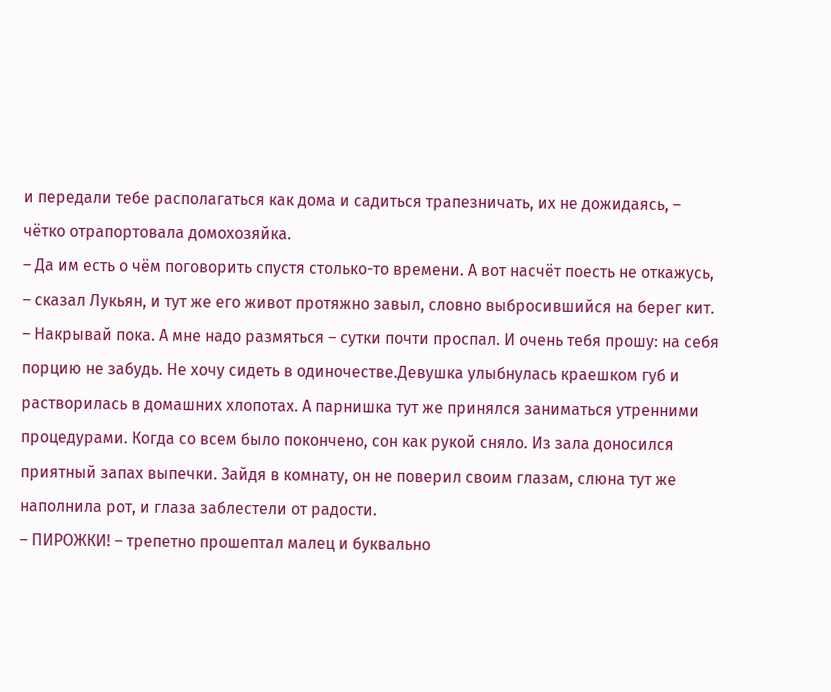и передали тебе располагаться как дома и садиться трапезничать, их не дожидаясь, – чётко отрапортовала домохозяйка.
– Да им есть о чём поговорить спустя столько-то времени. А вот насчёт поесть не откажусь, – сказал Лукьян, и тут же его живот протяжно завыл, словно выбросившийся на берег кит. – Накрывай пока. А мне надо размяться – сутки почти проспал. И очень тебя прошу: на себя порцию не забудь. Не хочу сидеть в одиночестве.Девушка улыбнулась краешком губ и растворилась в домашних хлопотах. А парнишка тут же принялся заниматься утренними процедурами. Когда со всем было покончено, сон как рукой сняло. Из зала доносился приятный запах выпечки. Зайдя в комнату, он не поверил своим глазам, слюна тут же наполнила рот, и глаза заблестели от радости.
– ПИРОЖКИ! – трепетно прошептал малец и буквально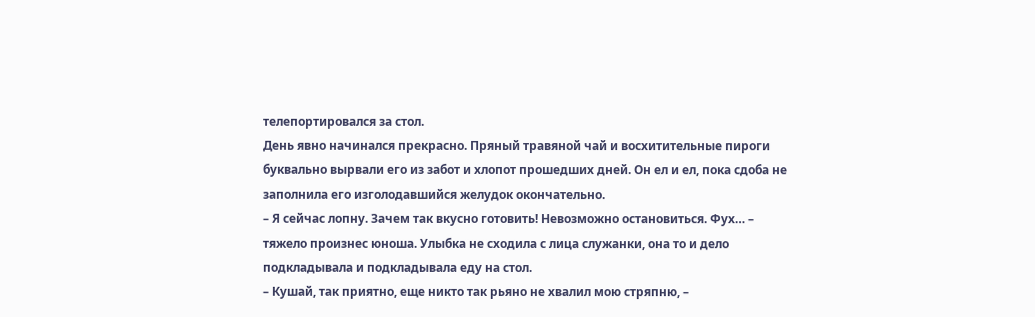телепортировался за стол.
День явно начинался прекрасно. Пряный травяной чай и восхитительные пироги буквально вырвали его из забот и хлопот прошедших дней. Он ел и ел, пока сдоба не заполнила его изголодавшийся желудок окончательно.
– Я сейчас лопну. Зачем так вкусно готовить! Невозможно остановиться. Фух… – тяжело произнес юноша. Улыбка не сходила с лица служанки, она то и дело подкладывала и подкладывала еду на стол.
– Кушай, так приятно, еще никто так рьяно не хвалил мою стряпню, –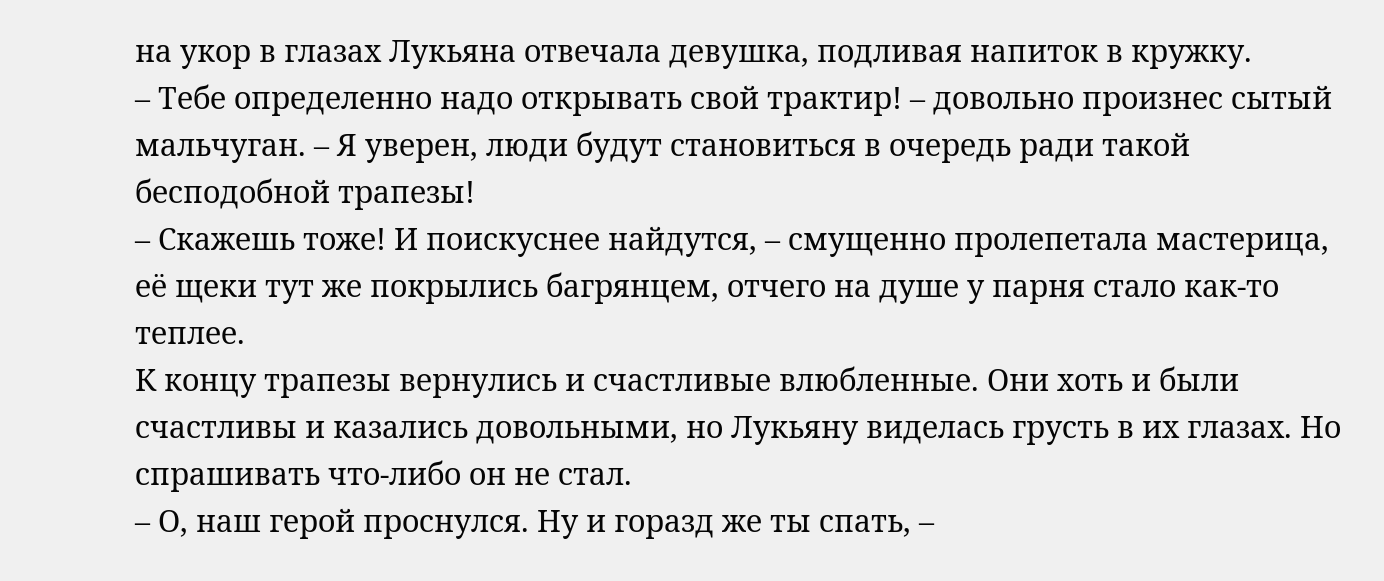на укор в глазах Лукьяна отвечала девушка, подливая напиток в кружку.
– Тебе определенно надо открывать свой трактир! – довольно произнес сытый мальчуган. – Я уверен, люди будут становиться в очередь ради такой бесподобной трапезы!
– Скажешь тоже! И поискуснее найдутся, – смущенно пролепетала мастерица, её щеки тут же покрылись багрянцем, отчего на душе у парня стало как-то теплее.
К концу трапезы вернулись и счастливые влюбленные. Они хоть и были счастливы и казались довольными, но Лукьяну виделась грусть в их глазах. Но спрашивать что-либо он не стал.
– О, наш герой проснулся. Ну и горазд же ты спать, –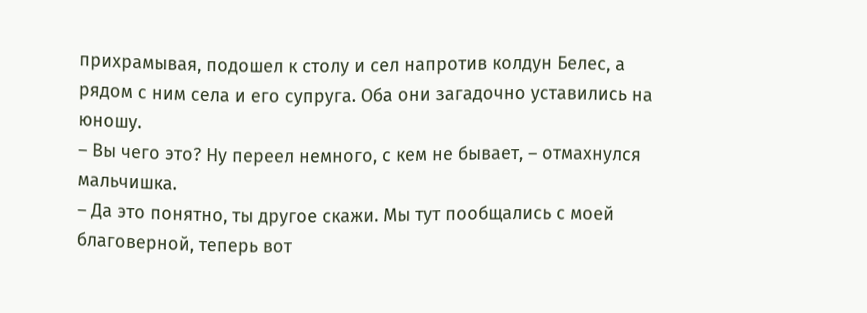прихрамывая, подошел к столу и сел напротив колдун Белес, а рядом с ним села и его супруга. Оба они загадочно уставились на юношу.
– Вы чего это? Ну переел немного, с кем не бывает, – отмахнулся мальчишка.
– Да это понятно, ты другое скажи. Мы тут пообщались с моей благоверной, теперь вот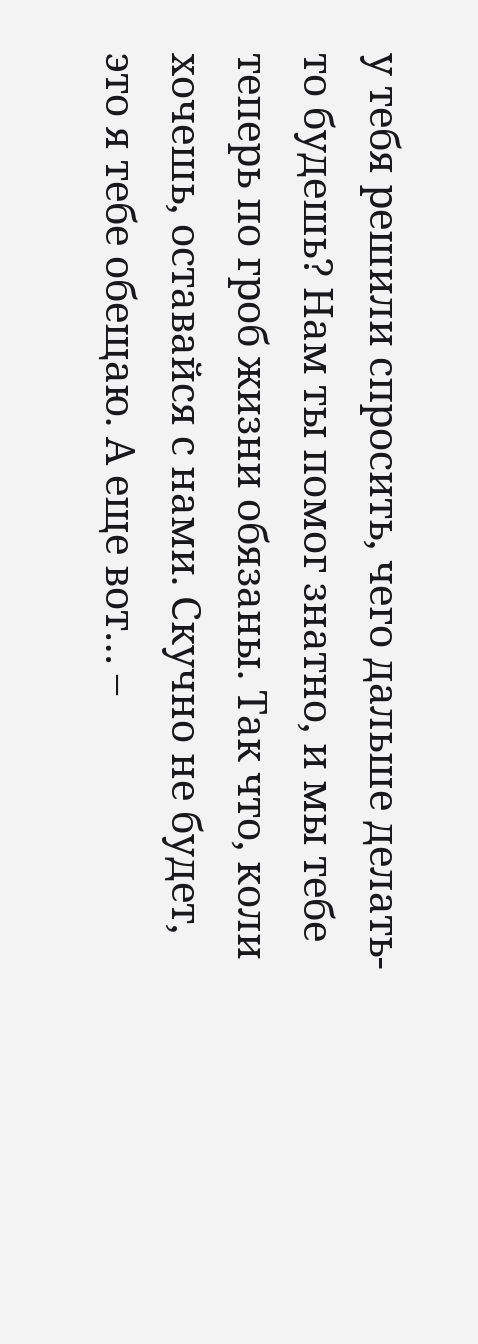у тебя решили спросить, чего дальше делать-то будешь? Нам ты помог знатно, и мы тебе теперь по гроб жизни обязаны. Так что, коли хочешь, оставайся с нами. Скучно не будет, это я тебе обещаю. А еще вот… –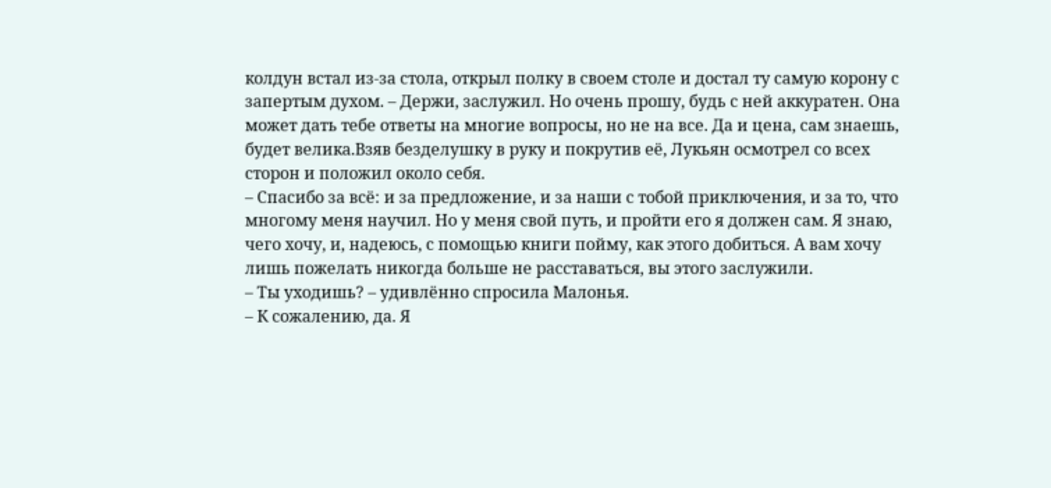колдун встал из-за стола, открыл полку в своем столе и достал ту самую корону с запертым духом. – Держи, заслужил. Но очень прошу, будь с ней аккуратен. Она может дать тебе ответы на многие вопросы, но не на все. Да и цена, сам знаешь, будет велика.Взяв безделушку в руку и покрутив её, Лукьян осмотрел со всех сторон и положил около себя.
– Спасибо за всё: и за предложение, и за наши с тобой приключения, и за то, что многому меня научил. Но у меня свой путь, и пройти его я должен сам. Я знаю, чего хочу, и, надеюсь, с помощью книги пойму, как этого добиться. А вам хочу лишь пожелать никогда больше не расставаться, вы этого заслужили.
– Ты уходишь? – удивлённо спросила Малонья.
– К сожалению, да. Я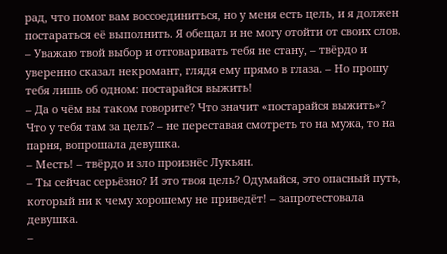рад, что помог вам воссоединиться, но у меня есть цель, и я должен постараться её выполнить. Я обещал и не могу отойти от своих слов.
– Уважаю твой выбор и отговаривать тебя не стану, – твёрдо и уверенно сказал некромант, глядя ему прямо в глаза. – Но прошу тебя лишь об одном: постарайся выжить!
– Да о чём вы таком говорите? Что значит «постарайся выжить»? Что у тебя там за цель? – не переставая смотреть то на мужа, то на парня, вопрошала девушка.
– Месть! – твёрдо и зло произнёс Лукьян.
– Ты сейчас серьёзно? И это твоя цель? Одумайся, это опасный путь, который ни к чему хорошему не приведёт! – запротестовала девушка.
–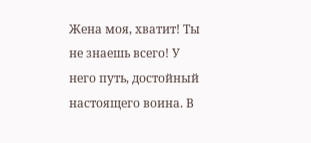Жена моя, хватит! Ты не знаешь всего! У него путь, достойный настоящего воина. В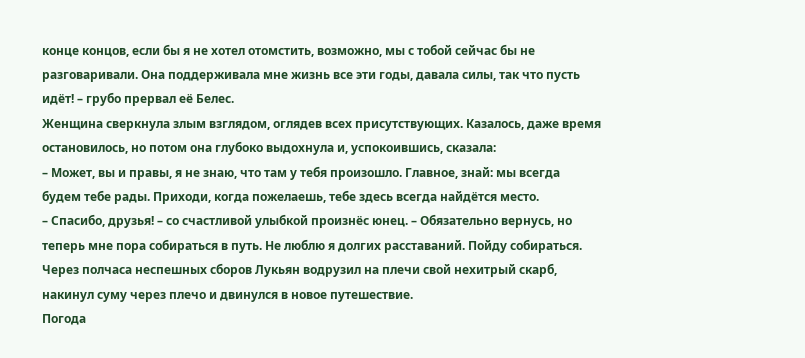конце концов, если бы я не хотел отомстить, возможно, мы с тобой сейчас бы не разговаривали. Она поддерживала мне жизнь все эти годы, давала силы, так что пусть идёт! – грубо прервал её Белес.
Женщина сверкнула злым взглядом, оглядев всех присутствующих. Казалось, даже время остановилось, но потом она глубоко выдохнула и, успокоившись, сказала:
– Может, вы и правы, я не знаю, что там у тебя произошло. Главное, знай: мы всегда будем тебе рады. Приходи, когда пожелаешь, тебе здесь всегда найдётся место.
– Спасибо, друзья! – со счастливой улыбкой произнёс юнец. – Обязательно вернусь, но теперь мне пора собираться в путь. Не люблю я долгих расставаний. Пойду собираться.
Через полчаса неспешных сборов Лукьян водрузил на плечи свой нехитрый скарб, накинул суму через плечо и двинулся в новое путешествие.
Погода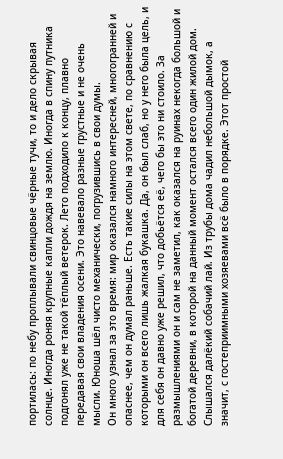портилась: по небу проплывали свинцовые чёрные тучи, то и дело скрывая солнце. Иногда роняя крупные капли дождя на землю. Иногда в спину путника подгонял уже не такой тёплый ветерок. Лето подходило к концу, плавно передавая свои владения осени. Это навевало разные грустные и не очень мысли. Юноша шёл чисто механически, погрузившись в свои думы.
Он много узнал за это время: мир оказался намного интересней, многогранней и опаснее, чем он думал раньше. Есть такие силы на этом свете, по сравнению с которыми он всего лишь жалкая букашка. Да, он был слаб, но у него была цель, и для себя он давно уже решил, что добьётся её, чего бы это ни стоило. За размышлениями он и сам не заметил, как оказался на руинах некогда большой и богатой деревни, в которой на данный момент остался всего один жилой дом.
Слышался далёкий собачий лай. Из трубы дома чадил небольшой дымок, а значит, с гостеприимными хозяевами всё было в порядке. Этот простой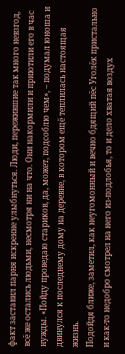факт заставил парня искренне улыбнуться. Люди, пережившие так много невзгод, всё же остались людьми, несмотря ни на что. Они накормили и приютили его в час нужды. «Пойду проведаю стариков, да, может, подсоблю чем», – подумал юноша и двинулся к последнему дому на деревне, в котором ещё теплилась настоящая жизнь.
Подойдя ближе, заметил, как неугомонный и вечно бдящий пёс Уголёк пристально и как-то недобро смотрел на него из-подлобья, то и дело хватая воздух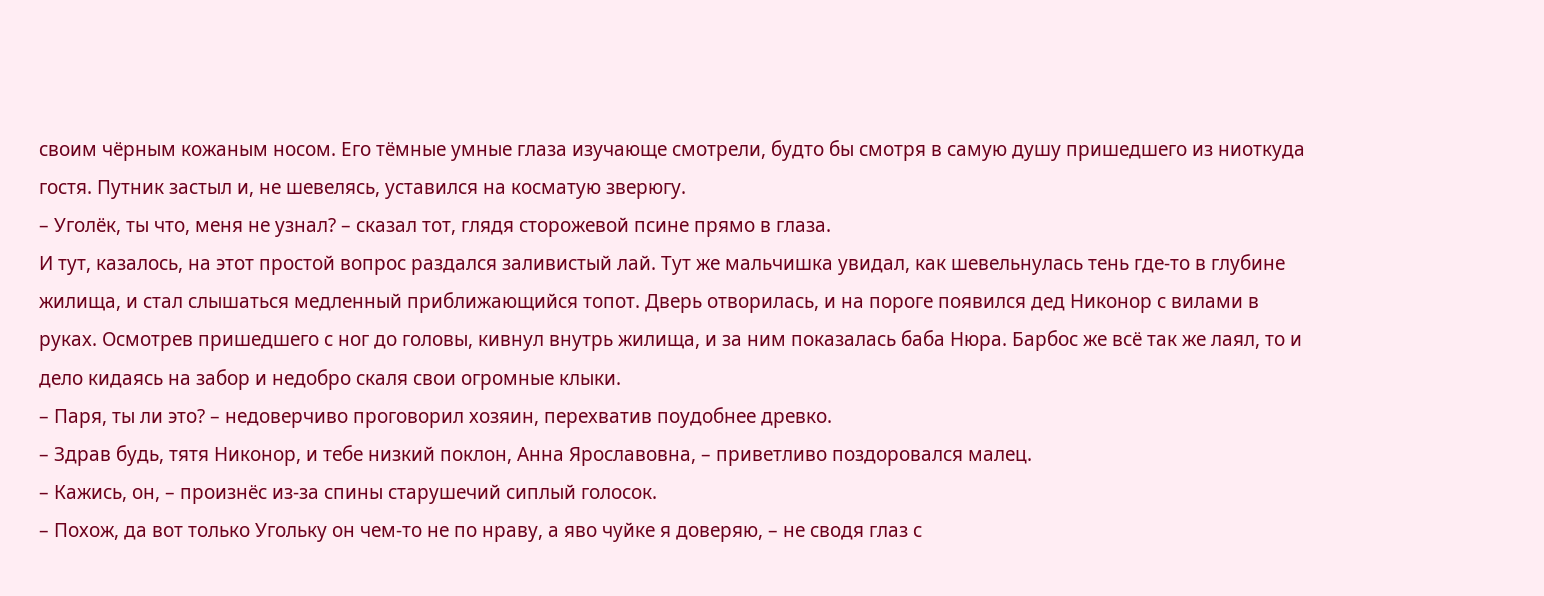своим чёрным кожаным носом. Его тёмные умные глаза изучающе смотрели, будто бы смотря в самую душу пришедшего из ниоткуда гостя. Путник застыл и, не шевелясь, уставился на косматую зверюгу.
– Уголёк, ты что, меня не узнал? – сказал тот, глядя сторожевой псине прямо в глаза.
И тут, казалось, на этот простой вопрос раздался заливистый лай. Тут же мальчишка увидал, как шевельнулась тень где-то в глубине жилища, и стал слышаться медленный приближающийся топот. Дверь отворилась, и на пороге появился дед Никонор с вилами в руках. Осмотрев пришедшего с ног до головы, кивнул внутрь жилища, и за ним показалась баба Нюра. Барбос же всё так же лаял, то и дело кидаясь на забор и недобро скаля свои огромные клыки.
– Паря, ты ли это? – недоверчиво проговорил хозяин, перехватив поудобнее древко.
– Здрав будь, тятя Никонор, и тебе низкий поклон, Анна Ярославовна, – приветливо поздоровался малец.
– Кажись, он, – произнёс из-за спины старушечий сиплый голосок.
– Похож, да вот только Угольку он чем-то не по нраву, а яво чуйке я доверяю, – не сводя глаз с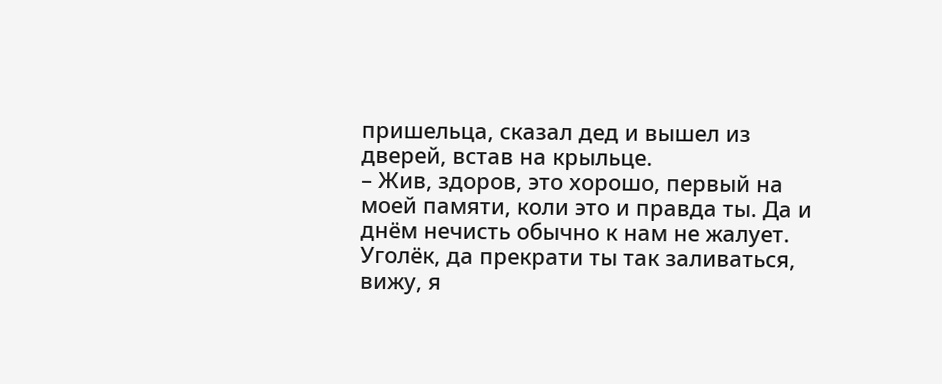пришельца, сказал дед и вышел из дверей, встав на крыльце.
– Жив, здоров, это хорошо, первый на моей памяти, коли это и правда ты. Да и днём нечисть обычно к нам не жалует. Уголёк, да прекрати ты так заливаться, вижу, я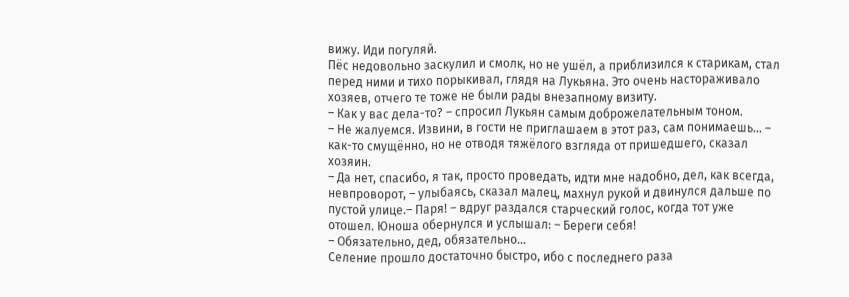вижу. Иди погуляй.
Пёс недовольно заскулил и смолк, но не ушёл, а приблизился к старикам, стал перед ними и тихо порыкивал, глядя на Лукьяна. Это очень настораживало хозяев, отчего те тоже не были рады внезапному визиту.
– Как у вас дела-то? – спросил Лукьян самым доброжелательным тоном.
– Не жалуемся. Извини, в гости не приглашаем в этот раз, сам понимаешь… – как-то смущённо, но не отводя тяжёлого взгляда от пришедшего, сказал хозяин.
– Да нет, спасибо, я так, просто проведать, идти мне надобно, дел, как всегда, невпроворот, – улыбаясь, сказал малец, махнул рукой и двинулся дальше по пустой улице.– Паря! – вдруг раздался старческий голос, когда тот уже отошел. Юноша обернулся и услышал: – Береги себя!
– Обязательно, дед, обязательно…
Селение прошло достаточно быстро, ибо с последнего раза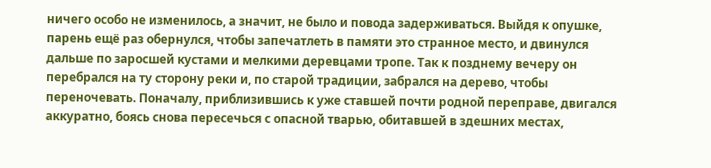ничего особо не изменилось, а значит, не было и повода задерживаться. Выйдя к опушке, парень ещё раз обернулся, чтобы запечатлеть в памяти это странное место, и двинулся дальше по заросшей кустами и мелкими деревцами тропе. Так к позднему вечеру он перебрался на ту сторону реки и, по старой традиции, забрался на дерево, чтобы переночевать. Поначалу, приблизившись к уже ставшей почти родной переправе, двигался аккуратно, боясь снова пересечься с опасной тварью, обитавшей в здешних местах,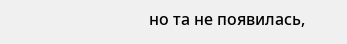но та не появилась,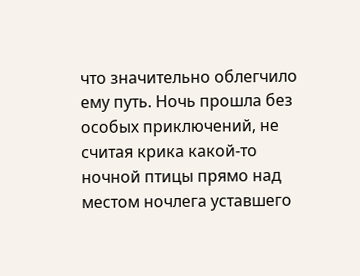что значительно облегчило ему путь. Ночь прошла без особых приключений, не считая крика какой-то ночной птицы прямо над местом ночлега уставшего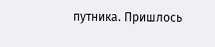путника. Пришлось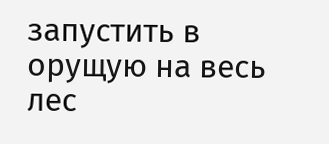запустить в орущую на весь лес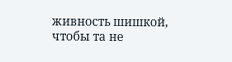живность шишкой, чтобы та не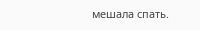мешала спать.